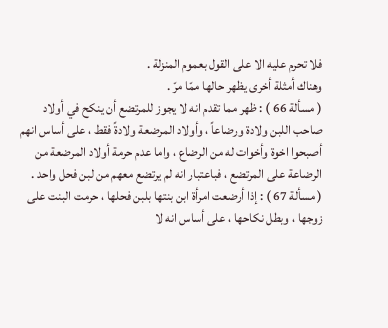فلا تحرم عليه الا على القول بعموم المنزلة .
وهناك أمثلة أخرى يظهر حالها ممّا مرّ .
( مسألة 66 ) : ظهر مما تقدم انه لا يجوز للمرتضع أن ينكح في أولاد
صاحب اللبن ولادة ورضاعاً ، وأولاد المرضعة ولادةً فقط ، على أساس انهم
أصبحوا اخوة وأخوات له من الرضاع ، واما عدم حرمة أولاد المرضعة من
الرضاعة على المرتضع ، فباعتبار انه لم يرتضع معهم من لبن فحل واحد .
( مسألة 67 ) : إذا أرضعت امرأة ابن بنتها بلبن فحلها ، حرمت البنت على
زوجها ، وبطل نكاحها ، على أساس انه لا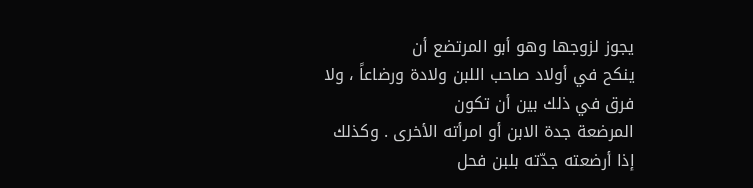يجوز لزوجها وهو أبو المرتضع أن
ينكح في أولاد صاحب اللبن ولادة ورضاعاً ، ولا فرق في ذلك بين أن تكون
المرضعة جدة الابن أو امرأته الأخرى . وكذلك إذا أرضعته جدّته بلبن فحل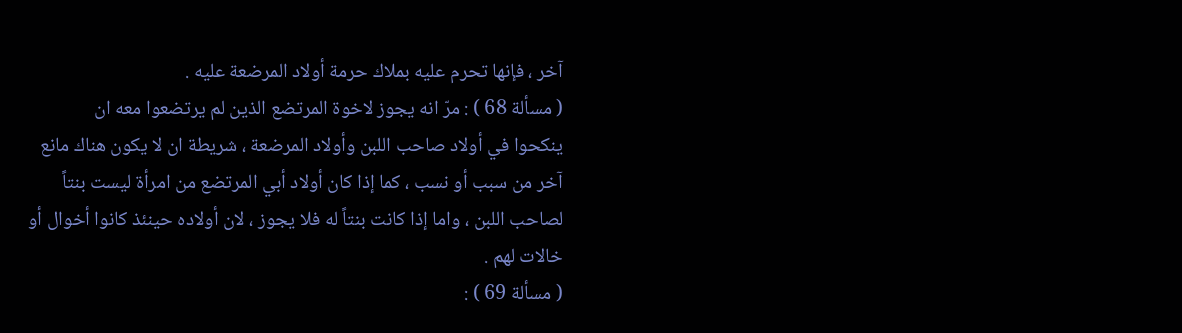آخر ، فإنها تحرم عليه بملاك حرمة أولاد المرضعة عليه .
( مسألة 68 ) : مرّ انه يجوز لاخوة المرتضع الذين لم يرتضعوا معه ان
ينكحوا في أولاد صاحب اللبن وأولاد المرضعة ، شريطة ان لا يكون هناك مانع
آخر من سبب أو نسب ، كما إذا كان أولاد أبي المرتضع من امرأة ليست بنتاً
لصاحب اللبن ، واما إذا كانت بنتاً له فلا يجوز ، لان أولاده حينئذ كانوا أخوال أو
خالات لهم .
( مسألة 69 ) :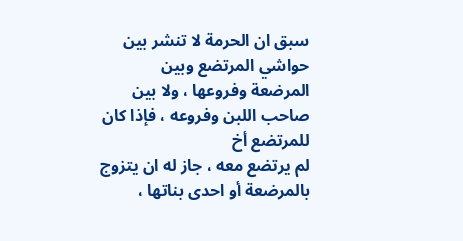سبق ان الحرمة لا تنشر بين حواشي المرتضع وبين
المرضعة وفروعها ، ولا بين صاحب اللبن وفروعه ، فإذا كان للمرتضع أخ
لم يرتضع معه ، جاز له ان يتزوج بالمرضعة أو احدى بناتها ،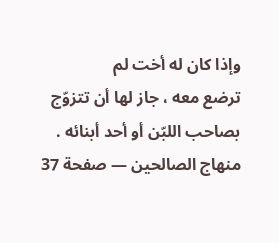وإذا كان له أخت لم
ترضع معه ، جاز لها أن تتزوّج بصاحب اللبّن أو أحد أبنائه .
منهاج الصالحين — صفحة 37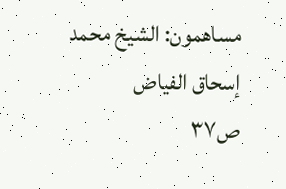مساهمون: الشيخ محمد إسحاق الفياض
ص٣٧